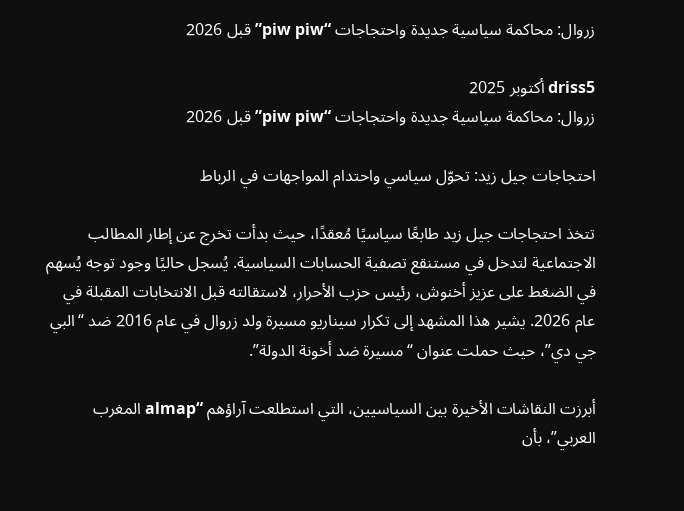زروال: محاكمة سياسية جديدة واحتجاجات “piw piw” قبل 2026

driss5 أكتوبر 2025
زروال: محاكمة سياسية جديدة واحتجاجات “piw piw” قبل 2026

احتجاجات جيل زيد: تحوّل سياسي واحتدام المواجهات في الرباط

تتخذ احتجاجات جيل زيد طابعًا سياسيًا مُعقدًا، حيث بدأت تخرج عن إطار المطالب الاجتماعية لتدخل في مستنقع تصفية الحسابات السياسية. يُسجل حاليًا وجود توجه يُسهم في الضغط على عزيز أخنوش، رئيس حزب الأحرار، لاستقالته قبل الانتخابات المقبلة في عام 2026. يشير هذا المشهد إلى تكرار سيناريو مسيرة ولد زروال في عام 2016 ضد “البي جي دي”، حيث حملت عنوان “مسيرة ضد أخونة الدولة”.

أبرزت النقاشات الأخيرة بين السياسيين، التي استطلعت آراؤهم “almap المغرب العربي”، بأن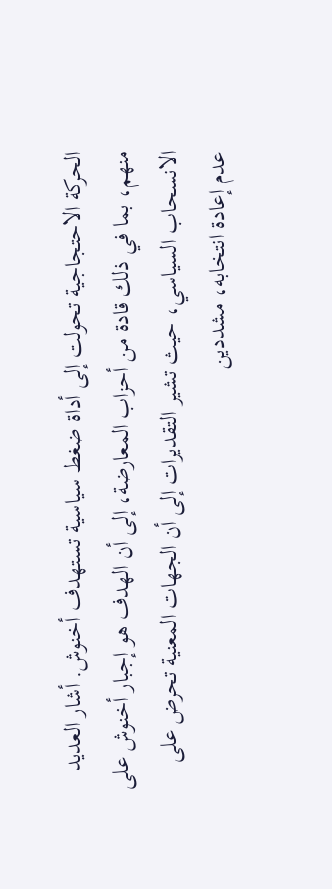الحركة الاحتجاجية تحولت إلى أداة ضغط سياسية تستهدف أخنوش. أشار العديد منهم، بما في ذلك قادة من أحزاب المعارضة، إلى أن الهدف هو إجبار أخنوش على الانسحاب السياسي، حيث تشير التقديرات إلى أن الجهات المعنية تحرض على عدم إعادة انتخابه، مشددين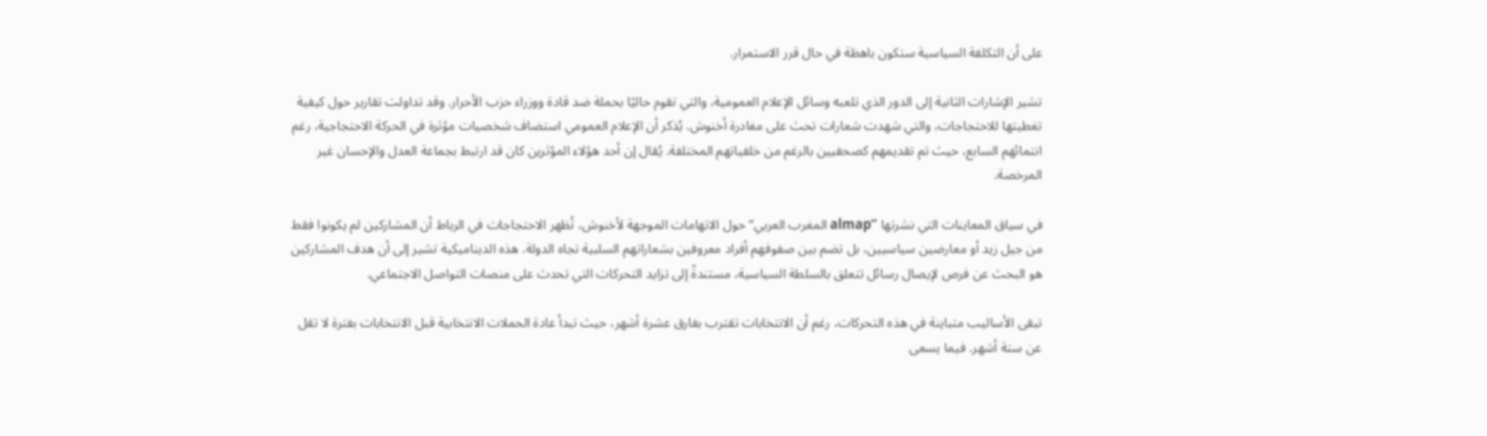على أن التكلفة السياسية ستكون باهظة في حال قرر الاستمرار.

تشير الإشارات الثانية إلى الدور الذي تلعبه وسائل الإعلام العمومية، والتي تقوم حاليًا بحملة ضد قادة ووزراء حزب الأحرار. وقد تداولت تقارير حول كيفية تغطيتها للاحتجاجات، والتي شهدت شعارات تحث على مغادرة أخنوش. يُذكر أن الإعلام العمومي استضاف شخصيات مؤثرة في الحركة الاحتجاجية، رغم انتمائهم السابع، حيث تم تقديمهم كصحفيين بالرغم من خلفياتهم المختلفة. يُقال إن أحد هؤلاء المؤثرين كان قد ارتبط بجماعة العدل والإحسان غير المرخصة.

في سياق المعاينات التي نشرتها “almap المغرب العربي” حول الاتهامات الموجهة لأخنوش، تُظهر الاحتجاجات في الرباط أن المشاركين لم يكونوا فقط من جيل زيد أو معارضين سياسيين، بل تضم بين صفوفهم أفراد معروفين بشعاراتهم السلبية تجاه الدولة. هذه الديناميكية تشير إلى أن هدف المشاركين هو البحث عن فرص لإيصال رسائل تتعلق بالسلطة السياسية، مستندةً إلى تزايد التحركات التي تحدث على منصات التواصل الاجتماعي.

تبقى الأساليب متباينة في هذه التحركات، رغم أن الانتخابات تقترب بفارق عشرة أشهر، حيث تبدأ عادة الحملات الانتخابية قبل الانتخابات بفترة لا تقل عن ستة أشهر. فيما يسعى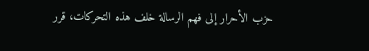حزب الأحرار إلى فهم الرسالة خلف هذه التحركات، قرر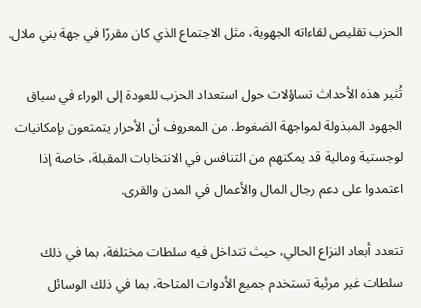الحزب تقليص لقاءاته الجهوية، مثل الاجتماع الذي كان مقررًا في جهة بني ملال.

تُثير هذه الأحداث تساؤلات حول استعداد الحزب للعودة إلى الوراء في سياق الجهود المبذولة لمواجهة الضغوط. من المعروف أن الأحرار يتمتعون بإمكانيات لوجستية ومالية قد يمكنهم من التنافس في الانتخابات المقبلة، خاصة إذا اعتمدوا على دعم رجال المال والأعمال في المدن والقرى.

تتعدد أبعاد النزاع الحالي، حيث تتداخل فيه سلطات مختلفة، بما في ذلك سلطات غير مرئية تستخدم جميع الأدوات المتاحة، بما في ذلك الوسائل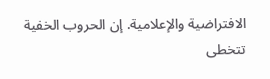الافتراضية والإعلامية. إن الحروب الخفية تتخطى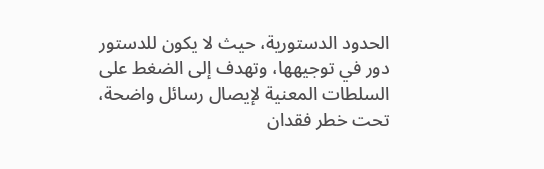الحدود الدستورية، حيث لا يكون للدستور دور في توجيهها، وتهدف إلى الضغط على السلطات المعنية لإيصال رسائل واضحة، تحت خطر فقدان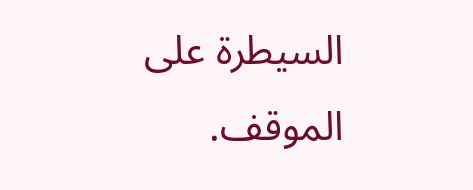السيطرة على الموقف.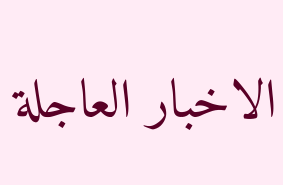الاخبار العاجلة